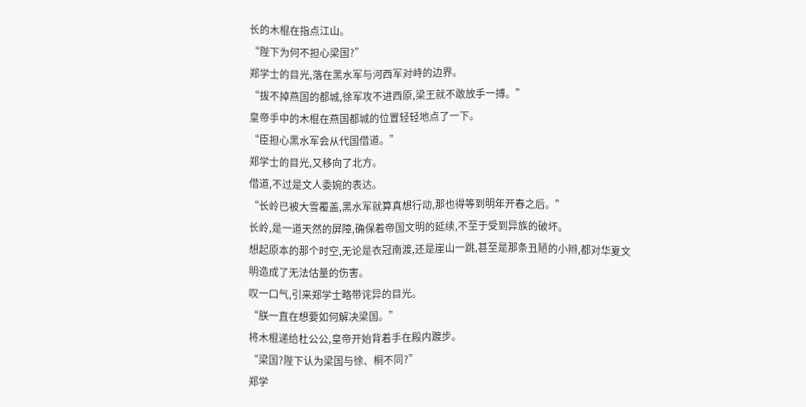长的木棍在指点江山。
“陛下为何不担心梁国?”
郑学士的目光,落在黑水军与河西军对峙的边界。
“拔不掉燕国的都城,徐军攻不进西原,梁王就不敢放手一搏。”
皇帝手中的木棍在燕国都城的位置轻轻地点了一下。
“臣担心黑水军会从代国借道。”
郑学士的目光,又移向了北方。
借道,不过是文人委婉的表达。
“长岭已被大雪覆盖,黑水军就算真想行动,那也得等到明年开春之后。”
长岭,是一道天然的屏障,确保着帝国文明的延续,不至于受到异族的破坏。
想起原本的那个时空,无论是衣冠南渡,还是崖山一跳,甚至是那条丑陋的小辫,都对华夏文明造成了无法估量的伤害。
叹一口气,引来郑学士略带诧异的目光。
“朕一直在想要如何解决梁国。”
将木棍递给杜公公,皇帝开始背着手在殿内踱步。
“梁国?陛下认为梁国与徐、桐不同?”
郑学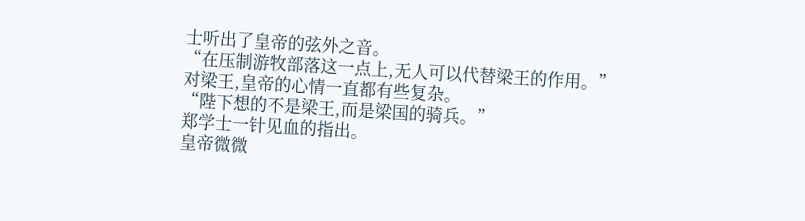士听出了皇帝的弦外之音。
“在压制游牧部落这一点上,无人可以代替梁王的作用。”
对梁王,皇帝的心情一直都有些复杂。
“陛下想的不是梁王,而是梁国的骑兵。”
郑学士一针见血的指出。
皇帝微微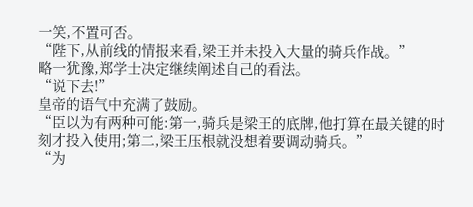一笑,不置可否。
“陛下,从前线的情报来看,梁王并未投入大量的骑兵作战。”
略一犹豫,郑学士决定继续阐述自己的看法。
“说下去!”
皇帝的语气中充满了鼓励。
“臣以为有两种可能:第一,骑兵是梁王的底牌,他打算在最关键的时刻才投入使用;第二,梁王压根就没想着要调动骑兵。”
“为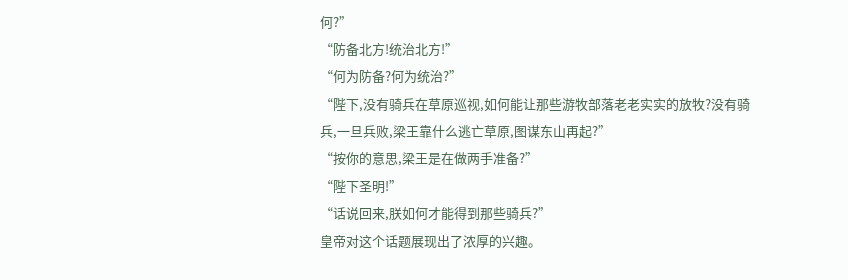何?”
“防备北方!统治北方!”
“何为防备?何为统治?”
“陛下,没有骑兵在草原巡视,如何能让那些游牧部落老老实实的放牧?没有骑兵,一旦兵败,梁王靠什么逃亡草原,图谋东山再起?”
“按你的意思,梁王是在做两手准备?”
“陛下圣明!”
“话说回来,朕如何才能得到那些骑兵?”
皇帝对这个话题展现出了浓厚的兴趣。